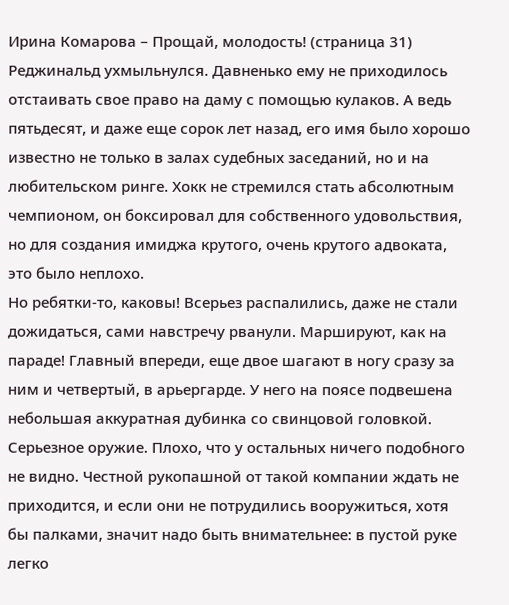Ирина Комарова – Прощай, молодость! (страница 31)
Реджинальд ухмыльнулся. Давненько ему не приходилось отстаивать свое право на даму с помощью кулаков. А ведь пятьдесят, и даже еще сорок лет назад, его имя было хорошо известно не только в залах судебных заседаний, но и на любительском ринге. Хокк не стремился стать абсолютным чемпионом, он боксировал для собственного удовольствия, но для создания имиджа крутого, очень крутого адвоката, это было неплохо.
Но ребятки-то, каковы! Всерьез распалились, даже не стали дожидаться, сами навстречу рванули. Маршируют, как на параде! Главный впереди, еще двое шагают в ногу сразу за ним и четвертый, в арьергарде. У него на поясе подвешена небольшая аккуратная дубинка со свинцовой головкой. Серьезное оружие. Плохо, что у остальных ничего подобного не видно. Честной рукопашной от такой компании ждать не приходится, и если они не потрудились вооружиться, хотя бы палками, значит надо быть внимательнее: в пустой руке легко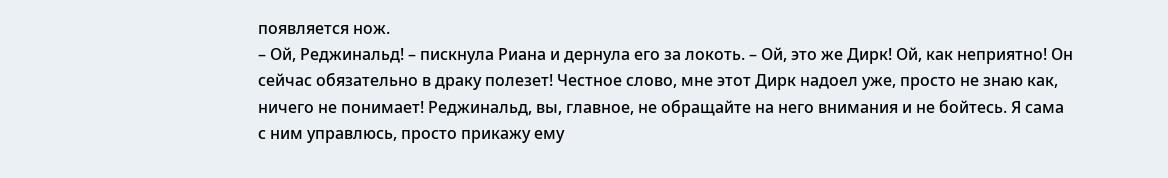появляется нож.
– Ой, Реджинальд! – пискнула Риана и дернула его за локоть. – Ой, это же Дирк! Ой, как неприятно! Он сейчас обязательно в драку полезет! Честное слово, мне этот Дирк надоел уже, просто не знаю как, ничего не понимает! Реджинальд, вы, главное, не обращайте на него внимания и не бойтесь. Я сама с ним управлюсь, просто прикажу ему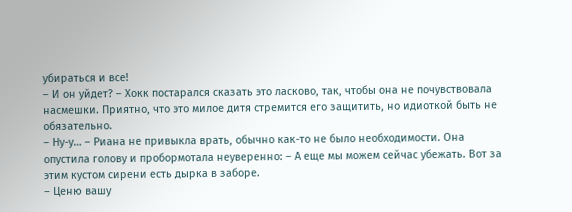убираться и все!
– И он уйдет? – Хокк постарался сказать это ласково, так, чтобы она не почувствовала насмешки. Приятно, что это милое дитя стремится его защитить, но идиоткой быть не обязательно.
– Ну-у… – Риана не привыкла врать, обычно как-то не было необходимости. Она опустила голову и пробормотала неуверенно: – А еще мы можем сейчас убежать. Вот за этим кустом сирени есть дырка в заборе.
– Ценю вашу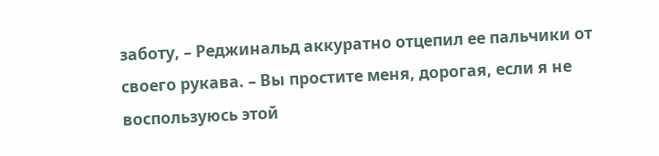заботу, – Реджинальд аккуратно отцепил ее пальчики от своего рукава. – Вы простите меня, дорогая, если я не воспользуюсь этой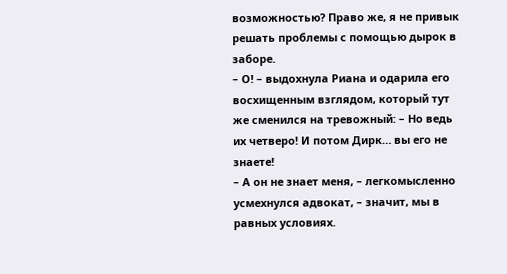возможностью? Право же, я не привык решать проблемы с помощью дырок в заборе.
– О! – выдохнула Риана и одарила его восхищенным взглядом, который тут же сменился на тревожный: – Но ведь их четверо! И потом Дирк… вы его не знаете!
– А он не знает меня, – легкомысленно усмехнулся адвокат, – значит, мы в равных условиях.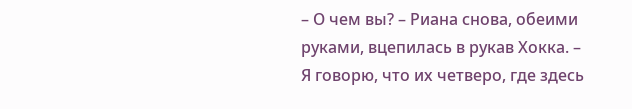– О чем вы? – Риана снова, обеими руками, вцепилась в рукав Хокка. – Я говорю, что их четверо, где здесь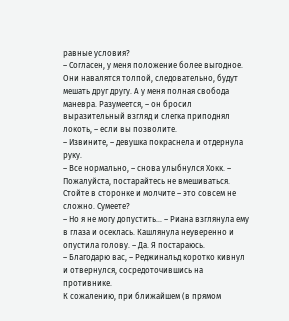равные условия?
– Согласен, у меня положение более выгодное. Они навалятся толпой, следовательно, будут мешать друг другу. А у меня полная свобода маневра. Разумеется, – он бросил выразительный взгляд и слегка приподнял локоть, – если вы позволите.
– Извините, – девушка покраснела и отдернула руку.
– Все нормально, – снова улыбнулся Хокк. – Пожалуйста, постарайтесь не вмешиваться. Стойте в сторонке и молчите – это совсем не сложно. Сумеете?
– Но я не могу допустить… – Риана взглянула ему в глаза и осеклась. Кашлянула неуверенно и опустила голову. – Да. Я постараюсь.
– Благодарю вас, – Реджинальд коротко кивнул и отвернулся, сосредоточившись на противнике.
К сожалению, при ближайшем (в прямом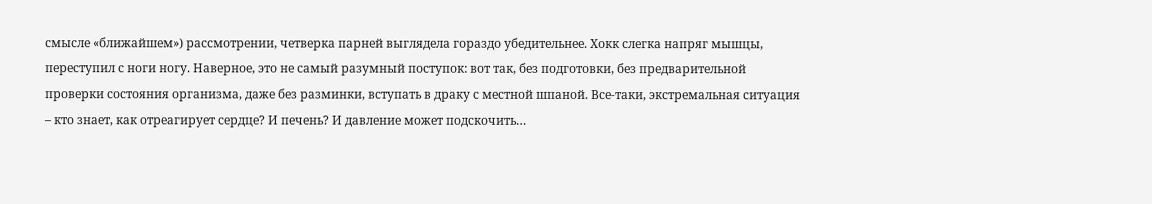смысле «ближайшем») рассмотрении, четверка парней выглядела гораздо убедительнее. Хокк слегка напряг мышцы, переступил с ноги ногу. Наверное, это не самый разумный поступок: вот так, без подготовки, без предварительной проверки состояния организма, даже без разминки, вступать в драку с местной шпаной. Все-таки, экстремальная ситуация – кто знает, как отреагирует сердце? И печень? И давление может подскочить…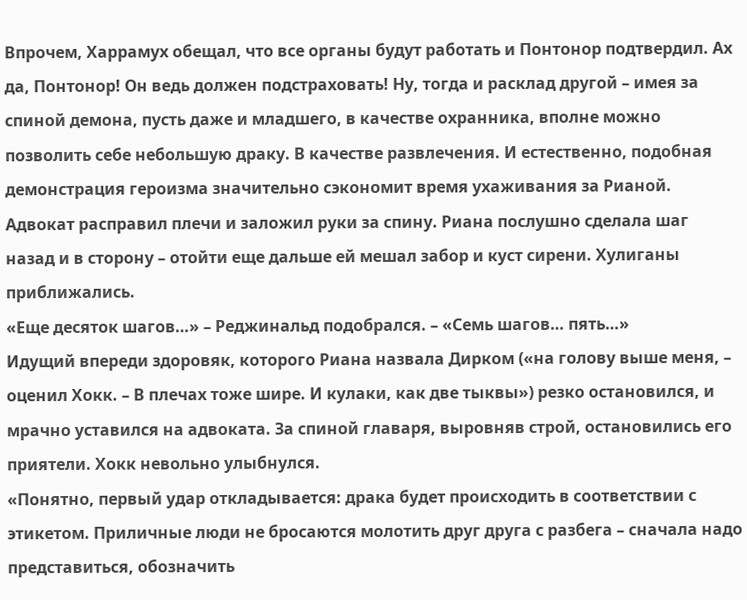Впрочем, Харрамух обещал, что все органы будут работать и Понтонор подтвердил. Ах да, Понтонор! Он ведь должен подстраховать! Ну, тогда и расклад другой – имея за спиной демона, пусть даже и младшего, в качестве охранника, вполне можно позволить себе небольшую драку. В качестве развлечения. И естественно, подобная демонстрация героизма значительно сэкономит время ухаживания за Рианой.
Адвокат расправил плечи и заложил руки за спину. Риана послушно сделала шаг назад и в сторону – отойти еще дальше ей мешал забор и куст сирени. Хулиганы приближались.
«Еще десяток шагов…» – Реджинальд подобрался. – «Семь шагов… пять…»
Идущий впереди здоровяк, которого Риана назвала Дирком («на голову выше меня, – оценил Хокк. – В плечах тоже шире. И кулаки, как две тыквы») резко остановился, и мрачно уставился на адвоката. За спиной главаря, выровняв строй, остановились его приятели. Хокк невольно улыбнулся.
«Понятно, первый удар откладывается: драка будет происходить в соответствии с этикетом. Приличные люди не бросаются молотить друг друга с разбега – сначала надо представиться, обозначить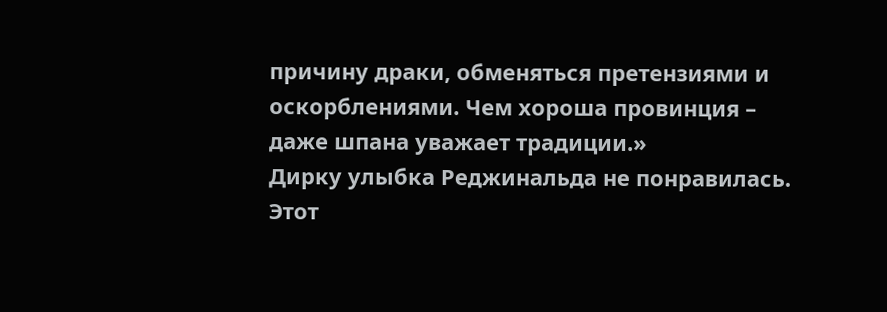причину драки, обменяться претензиями и оскорблениями. Чем хороша провинция – даже шпана уважает традиции.»
Дирку улыбка Реджинальда не понравилась. Этот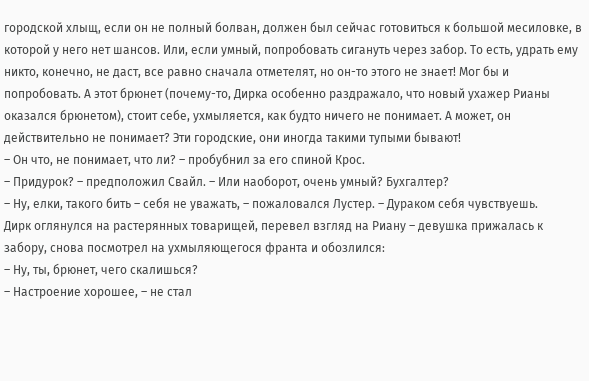городской хлыщ, если он не полный болван, должен был сейчас готовиться к большой месиловке, в которой у него нет шансов. Или, если умный, попробовать сигануть через забор. То есть, удрать ему никто, конечно, не даст, все равно сначала отметелят, но он-то этого не знает! Мог бы и попробовать. А этот брюнет (почему-то, Дирка особенно раздражало, что новый ухажер Рианы оказался брюнетом), стоит себе, ухмыляется, как будто ничего не понимает. А может, он действительно не понимает? Эти городские, они иногда такими тупыми бывают!
– Он что, не понимает, что ли? – пробубнил за его спиной Крос.
– Придурок? – предположил Свайл. – Или наоборот, очень умный? Бухгалтер?
– Ну, елки, такого бить – себя не уважать, – пожаловался Лустер. – Дураком себя чувствуешь.
Дирк оглянулся на растерянных товарищей, перевел взгляд на Риану – девушка прижалась к забору, снова посмотрел на ухмыляющегося франта и обозлился:
– Ну, ты, брюнет, чего скалишься?
– Настроение хорошее, – не стал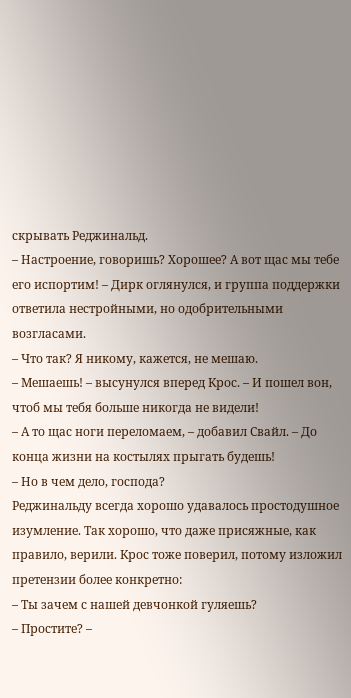скрывать Реджинальд.
– Настроение, говоришь? Хорошее? А вот щас мы тебе его испортим! – Дирк оглянулся, и группа поддержки ответила нестройными, но одобрительными возгласами.
– Что так? Я никому, кажется, не мешаю.
– Мешаешь! – высунулся вперед Крос. – И пошел вон, чтоб мы тебя больше никогда не видели!
– А то щас ноги переломаем, – добавил Свайл. – До конца жизни на костылях прыгать будешь!
– Но в чем дело, господа?
Реджинальду всегда хорошо удавалось простодушное изумление. Так хорошо, что даже присяжные, как правило, верили. Крос тоже поверил, потому изложил претензии более конкретно:
– Ты зачем с нашей девчонкой гуляешь?
– Простите? –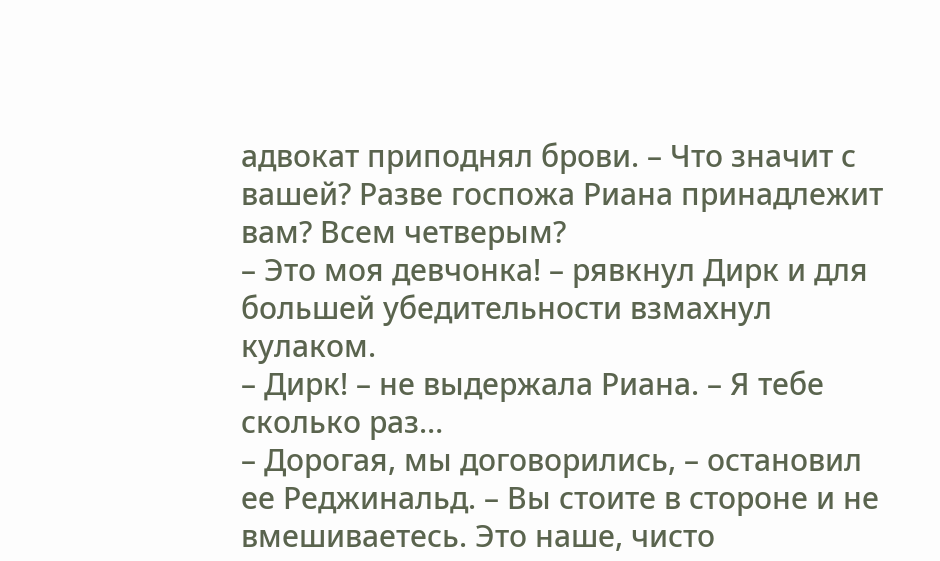адвокат приподнял брови. – Что значит с вашей? Разве госпожа Риана принадлежит вам? Всем четверым?
– Это моя девчонка! – рявкнул Дирк и для большей убедительности взмахнул кулаком.
– Дирк! – не выдержала Риана. – Я тебе сколько раз…
– Дорогая, мы договорились, – остановил ее Реджинальд. – Вы стоите в стороне и не вмешиваетесь. Это наше, чисто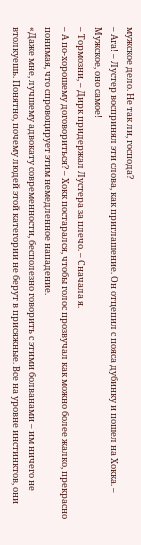мужское дело. Не так ли, господа?
– Ага! – Лустер воспринял эти слова, как приглашение. Он отцепил с пояса дубинку и пошел на Хокка. – Мужское, оно самое!
– Тормозни, – Дирк придержал Лустера за плечо. – Сначала я.
– А по-хорошему договориться? – Хокк постарался, чтобы голос прозвучал как можно более жалко, прекрасно понимая, что спровоцирует этим немедленное нападение.
«Даже мне, лучшему адвокату современности, бесполезно говорить с этими болванами – им ничего не втолкуешь. Понятно, почему людей этой категории не берут в присяжные. Все на уровне инстинктов, они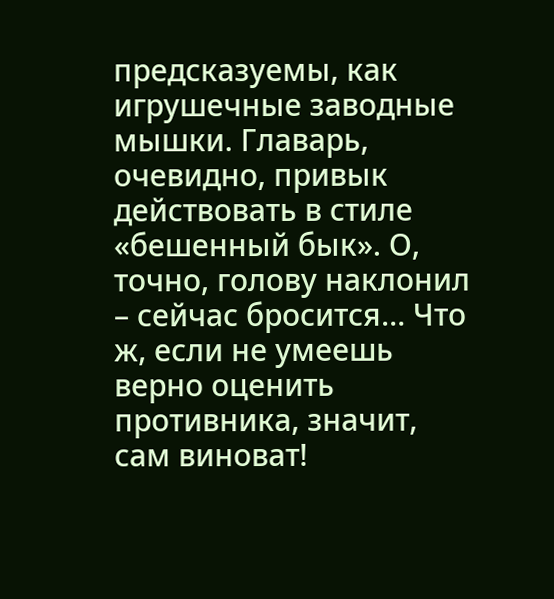предсказуемы, как игрушечные заводные мышки. Главарь, очевидно, привык действовать в стиле «бешенный бык». О, точно, голову наклонил – сейчас бросится… Что ж, если не умеешь верно оценить противника, значит, сам виноват!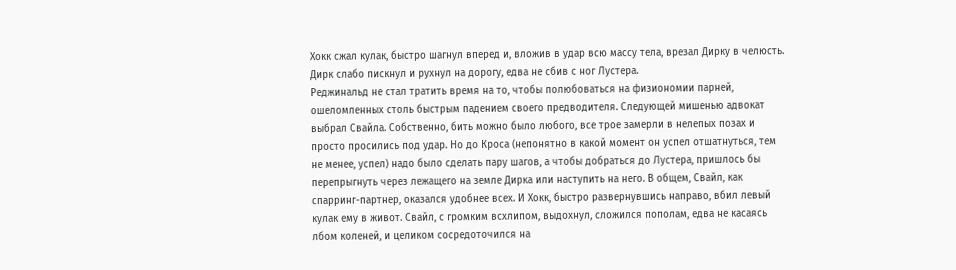Хокк сжал кулак, быстро шагнул вперед и, вложив в удар всю массу тела, врезал Дирку в челюсть. Дирк слабо пискнул и рухнул на дорогу, едва не сбив с ног Лустера.
Реджинальд не стал тратить время на то, чтобы полюбоваться на физиономии парней, ошеломленных столь быстрым падением своего предводителя. Следующей мишенью адвокат выбрал Свайла. Собственно, бить можно было любого, все трое замерли в нелепых позах и просто просились под удар. Но до Кроса (непонятно в какой момент он успел отшатнуться, тем не менее, успел) надо было сделать пару шагов, а чтобы добраться до Лустера, пришлось бы перепрыгнуть через лежащего на земле Дирка или наступить на него. В общем, Свайл, как спарринг-партнер, оказался удобнее всех. И Хокк, быстро развернувшись направо, вбил левый кулак ему в живот. Свайл, с громким всхлипом, выдохнул, сложился пополам, едва не касаясь лбом коленей, и целиком сосредоточился на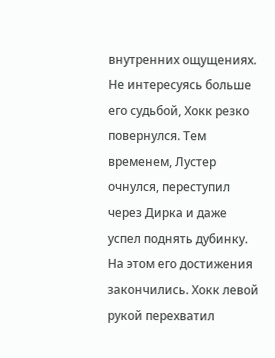внутренних ощущениях. Не интересуясь больше его судьбой, Хокк резко повернулся. Тем временем, Лустер очнулся, переступил через Дирка и даже успел поднять дубинку. На этом его достижения закончились. Хокк левой рукой перехватил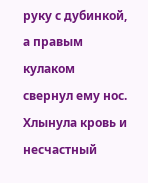руку с дубинкой, а правым кулаком свернул ему нос. Хлынула кровь и несчастный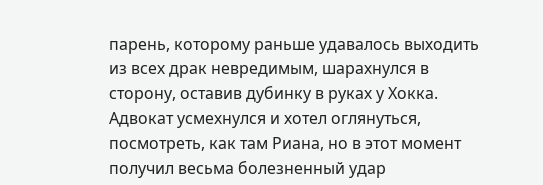парень, которому раньше удавалось выходить из всех драк невредимым, шарахнулся в сторону, оставив дубинку в руках у Хокка. Адвокат усмехнулся и хотел оглянуться, посмотреть, как там Риана, но в этот момент получил весьма болезненный удар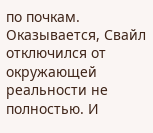по почкам. Оказывается, Свайл отключился от окружающей реальности не полностью. И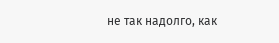не так надолго, как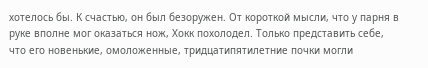хотелось бы. К счастью, он был безоружен. От короткой мысли, что у парня в руке вполне мог оказаться нож, Хокк похолодел. Только представить себе, что его новенькие, омоложенные, тридцатипятилетние почки могли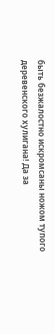быть безжалостно искромсаны ножом тупого деревенского хулигана! Да за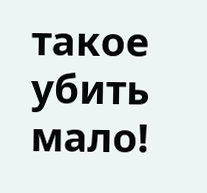такое убить мало!